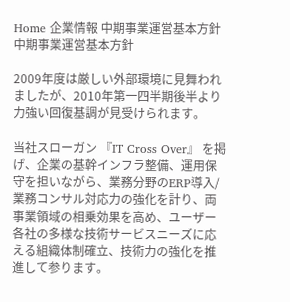Home 企業情報 中期事業運営基本方針
中期事業運営基本方針

2009年度は厳しい外部環境に見舞われましたが、2010年第一四半期後半より力強い回復基調が見受けられます。

当社スローガン 『IT Cross Over』 を掲げ、企業の基幹インフラ整備、運用保守を担いながら、業務分野のERP導入/業務コンサル対応力の強化を計り、両事業領域の相乗効果を高め、ユーザー各社の多様な技術サービスニーズに応える組織体制確立、技術力の強化を推進して参ります。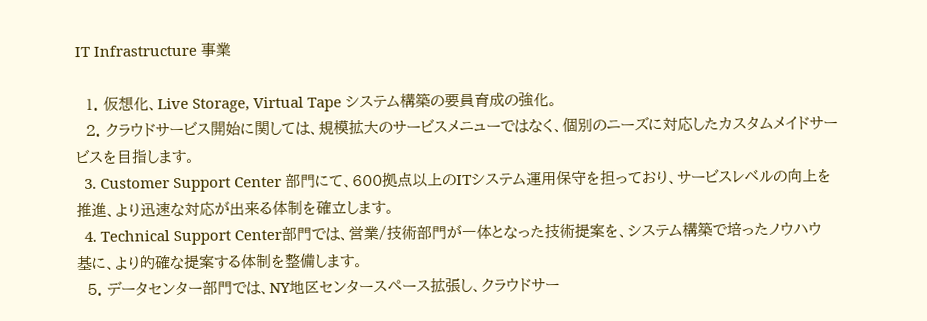IT Infrastructure 事業

  1. 仮想化、Live Storage, Virtual Tape システム構築の要員育成の強化。
  2. クラウドサービス開始に関しては、規模拡大のサービスメニューではなく、個別のニーズに対応したカスタムメイドサービスを目指します。
  3. Customer Support Center 部門にて、600拠点以上のITシステム運用保守を担っており、サービスレベルの向上を推進、より迅速な対応が出来る体制を確立します。
  4. Technical Support Center部門では、営業/技術部門が一体となった技術提案を、システム構築で培ったノウハウ基に、より的確な提案する体制を整備します。
  5. データセンター部門では、NY地区センタースペース拡張し、クラウドサー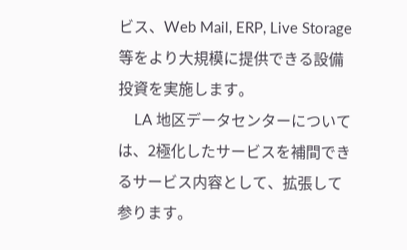ビス、Web Mail, ERP, Live Storage 等をより大規模に提供できる設備投資を実施します。
    LA 地区データセンターについては、2極化したサービスを補間できるサービス内容として、拡張して参ります。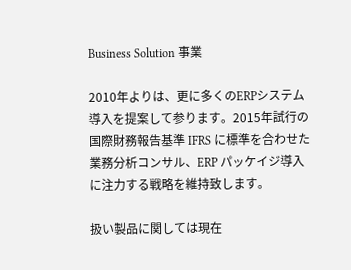Business Solution 事業

2010年よりは、更に多くのERPシステム導入を提案して参ります。2015年試行の国際財務報告基準 IFRS に標準を合わせた業務分析コンサル、ERP パッケイジ導入に注力する戦略を維持致します。

扱い製品に関しては現在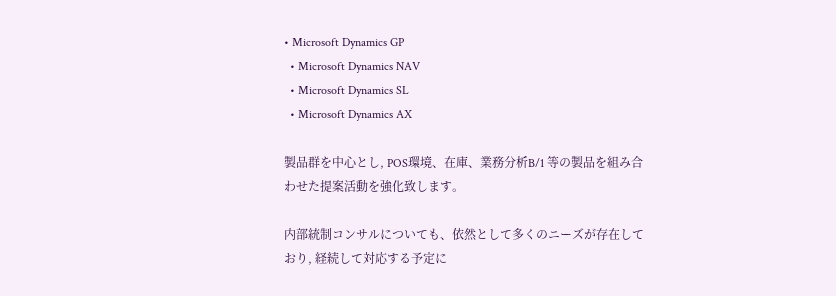• Microsoft Dynamics GP
  • Microsoft Dynamics NAV
  • Microsoft Dynamics SL
  • Microsoft Dynamics AX

製品群を中心とし, POS環境、在庫、業務分析B/1 等の製品を組み合わせた提案活動を強化致します。

内部統制コンサルについても、依然として多くのニーズが存在しており, 経続して対応する予定に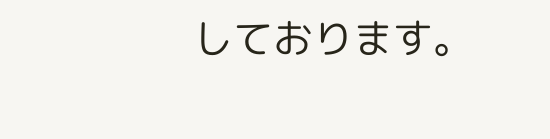しております。